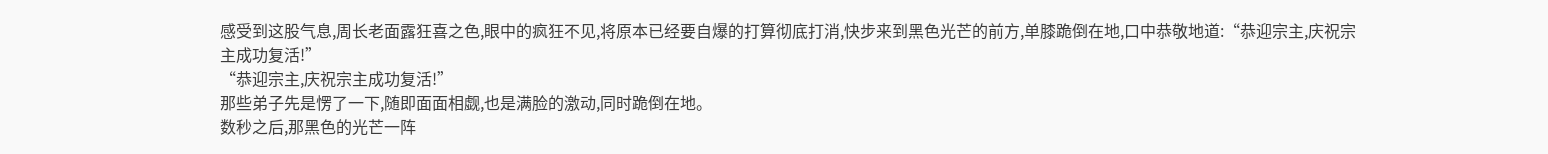感受到这股气息,周长老面露狂喜之色,眼中的疯狂不见,将原本已经要自爆的打算彻底打消,快步来到黑色光芒的前方,单膝跪倒在地,口中恭敬地道:“恭迎宗主,庆祝宗主成功复活!”
“恭迎宗主,庆祝宗主成功复活!”
那些弟子先是愣了一下,随即面面相觑,也是满脸的激动,同时跪倒在地。
数秒之后,那黑色的光芒一阵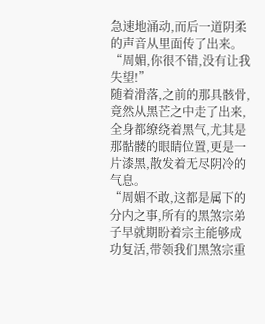急速地涌动,而后一道阴柔的声音从里面传了出来。
“周媚,你很不错,没有让我失望!”
随着滑落,之前的那具骸骨,竟然从黑芒之中走了出来,全身都缭绕着黑气,尤其是那骷髅的眼睛位置,更是一片漆黑,散发着无尽阴冷的气息。
“周媚不敢,这都是属下的分内之事,所有的黑煞宗弟子早就期盼着宗主能够成功复活,带领我们黑煞宗重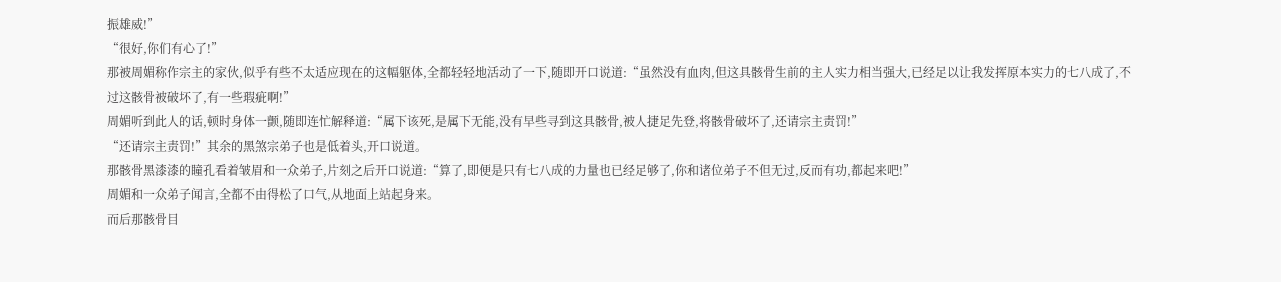振雄威!”
“很好,你们有心了!”
那被周媚称作宗主的家伙,似乎有些不太适应现在的这幅躯体,全都轻轻地活动了一下,随即开口说道:“虽然没有血肉,但这具骸骨生前的主人实力相当强大,已经足以让我发挥原本实力的七八成了,不过这骸骨被破坏了,有一些瑕疵啊!”
周媚听到此人的话,顿时身体一颤,随即连忙解释道:“属下该死,是属下无能,没有早些寻到这具骸骨,被人捷足先登,将骸骨破坏了,还请宗主责罚!”
“还请宗主责罚!”其余的黑煞宗弟子也是低着头,开口说道。
那骸骨黑漆漆的瞳孔看着皱眉和一众弟子,片刻之后开口说道:“算了,即便是只有七八成的力量也已经足够了,你和诸位弟子不但无过,反而有功,都起来吧!”
周媚和一众弟子闻言,全都不由得松了口气,从地面上站起身来。
而后那骸骨目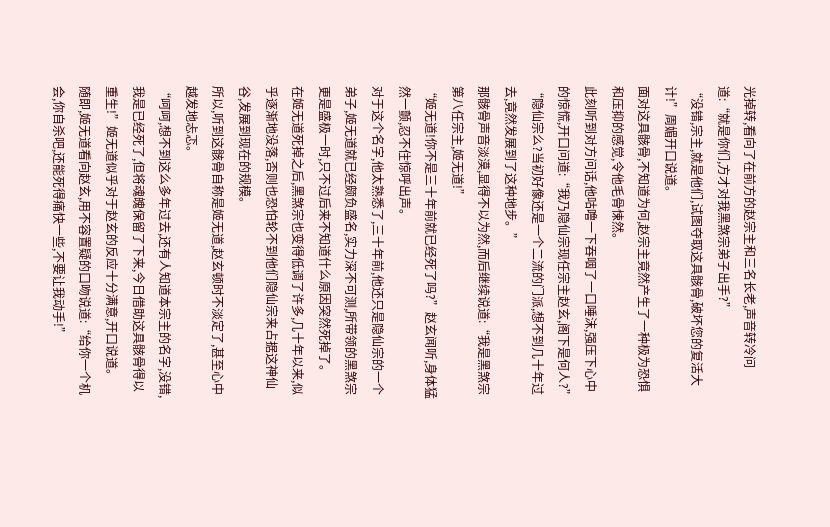光掉转,看向了在前方的赵宗主和三名长老,声音转冷问道:“就是你们,方才对我黑煞宗弟子出手?”
“没错,宗主,就是他们,试图夺取这具骸骨,破坏您的复活大计!”周媚开口说道。
面对这具骸骨,不知道为何,赵宗主竟然产生了一种极为恐惧和压抑的感觉,令他毛骨悚然。
此刻听到对方问话,他咕噜一下吞咽了一口唾沫,强压下心中的惊慌,开口问道:“我乃隐仙宗现任宗主赵玄,阁下是何人?”
“隐仙宗么?当初好像还是一个二流的门派,想不到几十年过去,竟然发展到了这种地步。”
那骸骨声音淡漠,显得不以为然,而后继续说道:“我是黑煞宗第八任宗主,姬无道!”
“姬无道!你不是三十年前就已经死了吗?”赵玄闻听,身体猛然一颤,忍不住惊呼出声。
对于这个名字,他太熟悉了,三十年前,他还只是隐仙宗的一个弟子,姬无道就已经颇负盛名,实力深不可测,所带领的黑煞宗更是盛极一时,只不过后来不知道什么原因突然死掉了。
在姬无道死掉之后,黑煞宗也变得低调了许多,几十年以来,似乎逐渐地没落,否则也恐怕轮不到他们隐仙宗来占据这神仙谷,发展到现在的规模。
所以,听到这骸骨自称是姬无道,赵玄顿时不淡定了,甚至心中越发地忐忑。
“呵呵,想不到这么多年过去,还有人知道本宗主的名字,没错,我是已经死了,但将魂魄保留了下来,今日借助这具骸骨得以重生!”姬无道似乎对于赵玄的反应十分满意,开口说道。
随即,姬无道看向赵玄,用不容置疑的口吻说道:“给你一个机会,你自杀吧,还能死得痛快一些,不要让我动手!”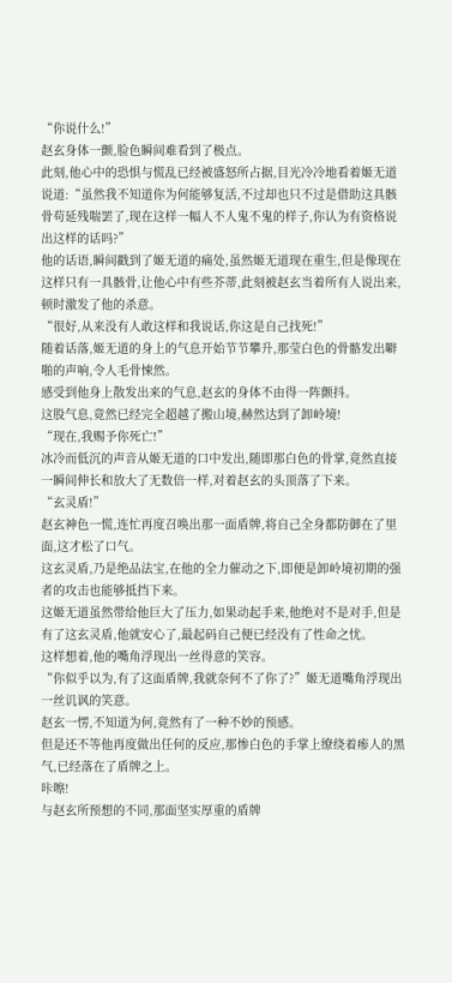“你说什么!”
赵玄身体一颤,脸色瞬间难看到了极点。
此刻,他心中的恐惧与慌乱已经被盛怒所占据,目光冷冷地看着姬无道说道:“虽然我不知道你为何能够复活,不过却也只不过是借助这具骸骨苟延残喘罢了,现在这样一幅人不人鬼不鬼的样子,你认为有资格说出这样的话吗?”
他的话语,瞬间戳到了姬无道的痛处,虽然姬无道现在重生,但是像现在这样只有一具骸骨,让他心中有些芥蒂,此刻被赵玄当着所有人说出来,顿时激发了他的杀意。
“很好,从来没有人敢这样和我说话,你这是自己找死!”
随着话落,姬无道的身上的气息开始节节攀升,那莹白色的骨骼发出噼啪的声响,令人毛骨悚然。
感受到他身上散发出来的气息,赵玄的身体不由得一阵颤抖。
这股气息,竟然已经完全超越了搬山境,赫然达到了卸岭境!
“现在,我赐予你死亡!”
冰冷而低沉的声音从姬无道的口中发出,随即那白色的骨掌,竟然直接一瞬间伸长和放大了无数倍一样,对着赵玄的头顶落了下来。
“玄灵盾!”
赵玄神色一慌,连忙再度召唤出那一面盾牌,将自己全身都防御在了里面,这才松了口气。
这玄灵盾,乃是绝品法宝,在他的全力催动之下,即便是卸岭境初期的强者的攻击也能够抵挡下来。
这姬无道虽然带给他巨大了压力,如果动起手来,他绝对不是对手,但是有了这玄灵盾,他就安心了,最起码自己便已经没有了性命之忧。
这样想着,他的嘴角浮现出一丝得意的笑容。
“你似乎以为,有了这面盾牌,我就奈何不了你了?”姬无道嘴角浮现出一丝讥讽的笑意。
赵玄一愣,不知道为何,竟然有了一种不妙的预感。
但是还不等他再度做出任何的反应,那惨白色的手掌上缭绕着瘆人的黑气,已经落在了盾牌之上。
咔嚓!
与赵玄所预想的不同,那面坚实厚重的盾牌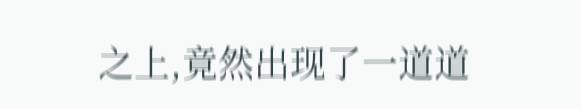之上,竟然出现了一道道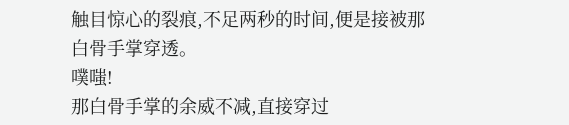触目惊心的裂痕,不足两秒的时间,便是接被那白骨手掌穿透。
噗嗤!
那白骨手掌的余威不减,直接穿过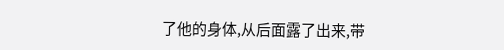了他的身体,从后面露了出来,带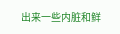出来一些内脏和鲜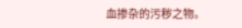血掺杂的污秽之物。